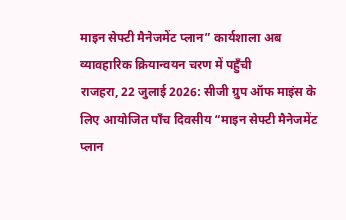माइन सेफ्टी मैनेजमेंट प्लान” कार्यशाला अब व्यावहारिक क्रियान्वयन चरण में पहुँची
राजहरा, 22 जुलाई 2026: सीजी ग्रुप ऑफ माइंस के लिए आयोजित पाँच दिवसीय “माइन सेफ्टी मैनेजमेंट प्लान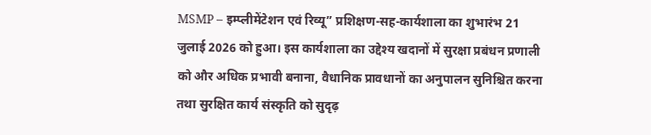MSMP – इम्प्लीमेंटेशन एवं रिव्यू” प्रशिक्षण-सह-कार्यशाला का शुभारंभ 21 जुलाई 2026 को हुआ। इस कार्यशाला का उद्देश्य खदानों में सुरक्षा प्रबंधन प्रणाली को और अधिक प्रभावी बनाना, वैधानिक प्रावधानों का अनुपालन सुनिश्चित करना तथा सुरक्षित कार्य संस्कृति को सुदृढ़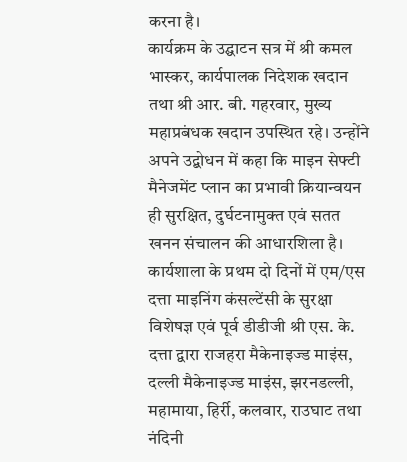करना है।
कार्यक्रम के उद्घाटन सत्र में श्री कमल भास्कर, कार्यपालक निदेशक खदान तथा श्री आर. बी. गहरवार, मुख्य महाप्रबंधक खदान उपस्थित रहे। उन्होंने अपने उद्बोधन में कहा कि माइन सेफ्टी मैनेजमेंट प्लान का प्रभावी क्रियान्वयन ही सुरक्षित, दुर्घटनामुक्त एवं सतत खनन संचालन की आधारशिला है।
कार्यशाला के प्रथम दो दिनों में एम/एस दत्ता माइनिंग कंसल्टेंसी के सुरक्षा विशेषज्ञ एवं पूर्व डीडीजी श्री एस. के. दत्ता द्वारा राजहरा मैकेनाइज्ड माइंस, दल्ली मैकेनाइज्ड माइंस, झरनडल्ली, महामाया, हिर्री, कलवार, राउघाट तथा नंदिनी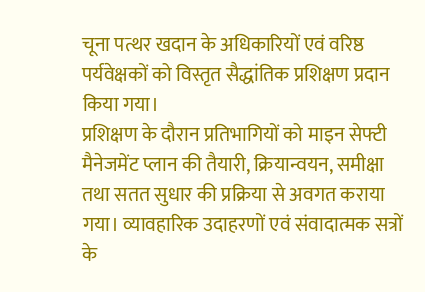चूना पत्थर खदान के अधिकारियों एवं वरिष्ठ पर्यवेक्षकों को विस्तृत सैद्धांतिक प्रशिक्षण प्रदान किया गया।
प्रशिक्षण के दौरान प्रतिभागियों को माइन सेफ्टी मैनेजमेंट प्लान की तैयारी, क्रियान्वयन, समीक्षा तथा सतत सुधार की प्रक्रिया से अवगत कराया गया। व्यावहारिक उदाहरणों एवं संवादात्मक सत्रों के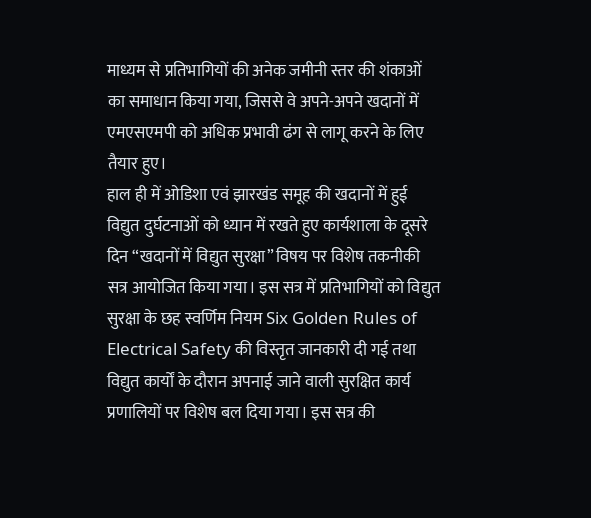माध्यम से प्रतिभागियों की अनेक जमीनी स्तर की शंकाओं का समाधान किया गया, जिससे वे अपने-अपने खदानों में एमएसएमपी को अधिक प्रभावी ढंग से लागू करने के लिए तैयार हुए।
हाल ही में ओडिशा एवं झारखंड समूह की खदानों में हुई विद्युत दुर्घटनाओं को ध्यान में रखते हुए कार्यशाला के दूसरे दिन “खदानों में विद्युत सुरक्षा” विषय पर विशेष तकनीकी सत्र आयोजित किया गया। इस सत्र में प्रतिभागियों को विद्युत सुरक्षा के छह स्वर्णिम नियम Six Golden Rules of Electrical Safety की विस्तृत जानकारी दी गई तथा विद्युत कार्यों के दौरान अपनाई जाने वाली सुरक्षित कार्य प्रणालियों पर विशेष बल दिया गया। इस सत्र की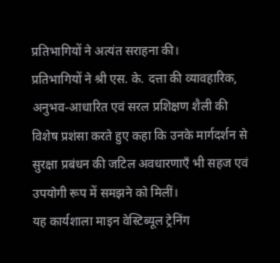प्रतिभागियों ने अत्यंत सराहना की।
प्रतिभागियों ने श्री एस. के. दत्ता की व्यावहारिक, अनुभव-आधारित एवं सरल प्रशिक्षण शैली की विशेष प्रशंसा करते हुए कहा कि उनके मार्गदर्शन से सुरक्षा प्रबंधन की जटिल अवधारणाएँ भी सहज एवं उपयोगी रूप में समझने को मिलीं।
यह कार्यशाला माइन वेस्टिब्यूल ट्रेनिंग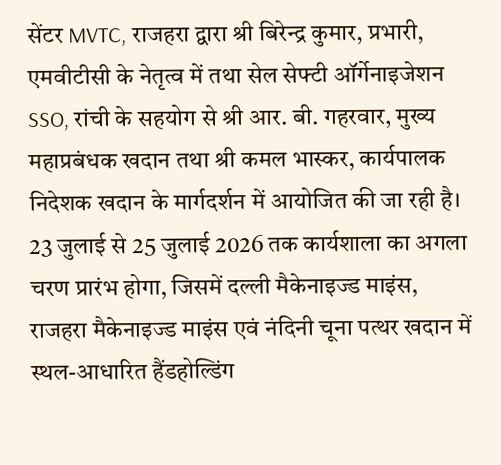सेंटर MVTC, राजहरा द्वारा श्री बिरेन्द्र कुमार, प्रभारी, एमवीटीसी के नेतृत्व में तथा सेल सेफ्टी ऑर्गेनाइजेशन SSO, रांची के सहयोग से श्री आर. बी. गहरवार, मुख्य महाप्रबंधक खदान तथा श्री कमल भास्कर, कार्यपालक निदेशक खदान के मार्गदर्शन में आयोजित की जा रही है।
23 जुलाई से 25 जुलाई 2026 तक कार्यशाला का अगला चरण प्रारंभ होगा, जिसमें दल्ली मैकेनाइज्ड माइंस, राजहरा मैकेनाइज्ड माइंस एवं नंदिनी चूना पत्थर खदान में स्थल-आधारित हैंडहोल्डिंग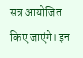सत्र आयोजित किए जाएंगे। इन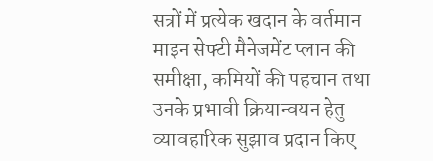सत्रों में प्रत्येक खदान के वर्तमान माइन सेफ्टी मैनेजमेंट प्लान की समीक्षा, कमियों की पहचान तथा उनके प्रभावी क्रियान्वयन हेतु व्यावहारिक सुझाव प्रदान किए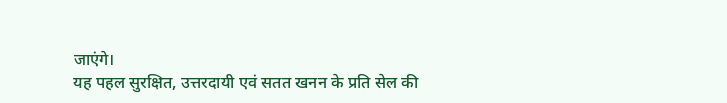जाएंगे।
यह पहल सुरक्षित, उत्तरदायी एवं सतत खनन के प्रति सेल की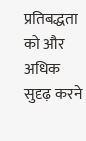प्रतिबद्धता को और अधिक सुदृढ़ करने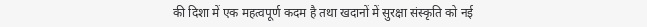की दिशा में एक महत्वपूर्ण कदम है तथा खदानों में सुरक्षा संस्कृति को नई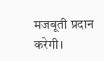मजबूती प्रदान करेगी।